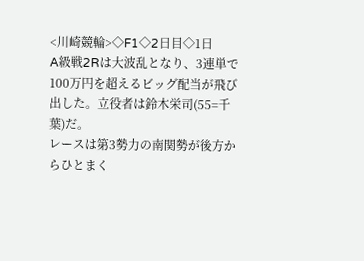<川崎競輪>◇F1◇2日目◇1日
A級戦2Rは大波乱となり、3連単で100万円を超えるビッグ配当が飛び出した。立役者は鈴木栄司(55=千葉)だ。
レースは第3勢力の南関勢が後方からひとまく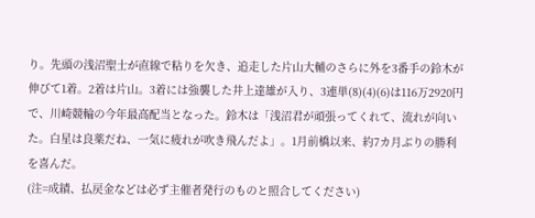り。先頭の浅沼聖士が直線で粘りを欠き、追走した片山大輔のさらに外を3番手の鈴木が伸びて1着。2着は片山。3着には強襲した井上達雄が入り、3連単(8)(4)(6)は116万2920円で、川崎競輪の今年最高配当となった。鈴木は「浅沼君が頑張ってくれて、流れが向いた。白星は良薬だね、一気に疲れが吹き飛んだよ」。1月前橋以来、約7カ月ぶりの勝利を喜んだ。
(注=成績、払戻金などは必ず主催者発行のものと照合してください)